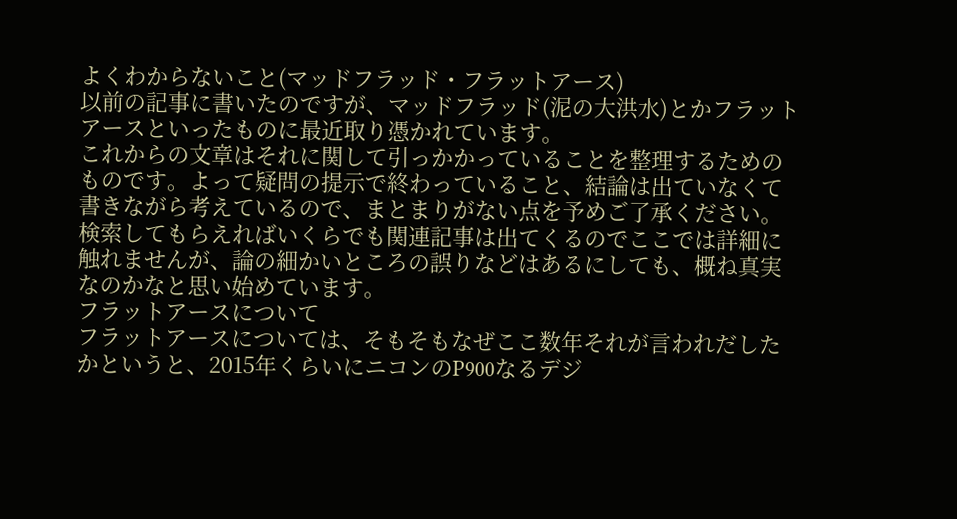よくわからないこと(マッドフラッド・フラットアース)
以前の記事に書いたのですが、マッドフラッド(泥の大洪水)とかフラットアースといったものに最近取り憑かれています。
これからの文章はそれに関して引っかかっていることを整理するためのものです。よって疑問の提示で終わっていること、結論は出ていなくて書きながら考えているので、まとまりがない点を予めご了承ください。
検索してもらえればいくらでも関連記事は出てくるのでここでは詳細に触れませんが、論の細かいところの誤りなどはあるにしても、概ね真実なのかなと思い始めています。
フラットアースについて
フラットアースについては、そもそもなぜここ数年それが言われだしたかというと、2015年くらいにニコンのP900なるデジ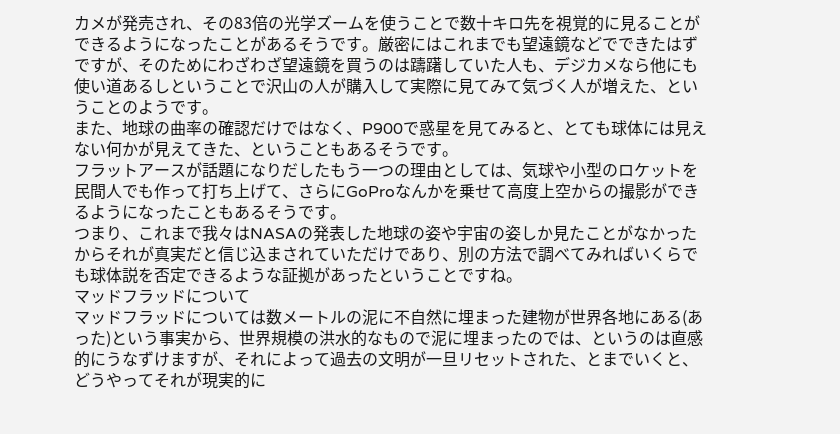カメが発売され、その83倍の光学ズームを使うことで数十キロ先を視覚的に見ることができるようになったことがあるそうです。厳密にはこれまでも望遠鏡などでできたはずですが、そのためにわざわざ望遠鏡を買うのは躊躇していた人も、デジカメなら他にも使い道あるしということで沢山の人が購入して実際に見てみて気づく人が増えた、ということのようです。
また、地球の曲率の確認だけではなく、P900で惑星を見てみると、とても球体には見えない何かが見えてきた、ということもあるそうです。
フラットアースが話題になりだしたもう一つの理由としては、気球や小型のロケットを民間人でも作って打ち上げて、さらにGoProなんかを乗せて高度上空からの撮影ができるようになったこともあるそうです。
つまり、これまで我々はNASAの発表した地球の姿や宇宙の姿しか見たことがなかったからそれが真実だと信じ込まされていただけであり、別の方法で調べてみればいくらでも球体説を否定できるような証拠があったということですね。
マッドフラッドについて
マッドフラッドについては数メートルの泥に不自然に埋まった建物が世界各地にある(あった)という事実から、世界規模の洪水的なもので泥に埋まったのでは、というのは直感的にうなずけますが、それによって過去の文明が一旦リセットされた、とまでいくと、どうやってそれが現実的に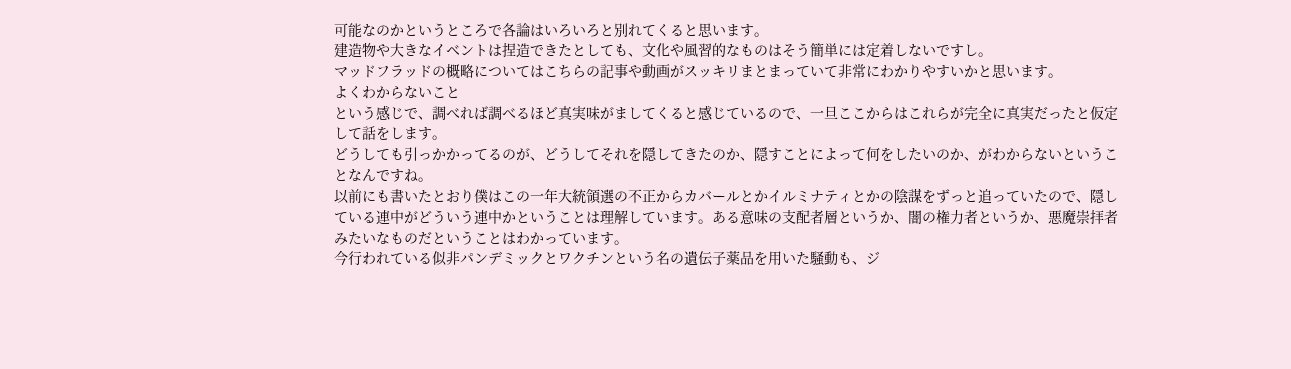可能なのかというところで各論はいろいろと別れてくると思います。
建造物や大きなイベントは捏造できたとしても、文化や風習的なものはそう簡単には定着しないですし。
マッドフラッドの概略についてはこちらの記事や動画がスッキリまとまっていて非常にわかりやすいかと思います。
よくわからないこと
という感じで、調べれば調べるほど真実味がましてくると感じているので、一旦ここからはこれらが完全に真実だったと仮定して話をします。
どうしても引っかかってるのが、どうしてそれを隠してきたのか、隠すことによって何をしたいのか、がわからないということなんですね。
以前にも書いたとおり僕はこの一年大統領選の不正からカバールとかイルミナティとかの陰謀をずっと追っていたので、隠している連中がどういう連中かということは理解しています。ある意味の支配者層というか、闇の権力者というか、悪魔崇拝者みたいなものだということはわかっています。
今行われている似非パンデミックとワクチンという名の遺伝子薬品を用いた騒動も、ジ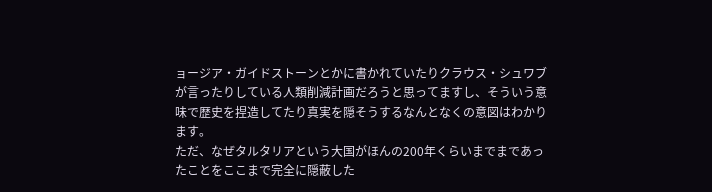ョージア・ガイドストーンとかに書かれていたりクラウス・シュワブが言ったりしている人類削減計画だろうと思ってますし、そういう意味で歴史を捏造してたり真実を隠そうするなんとなくの意図はわかります。
ただ、なぜタルタリアという大国がほんの200年くらいまでまであったことをここまで完全に隠蔽した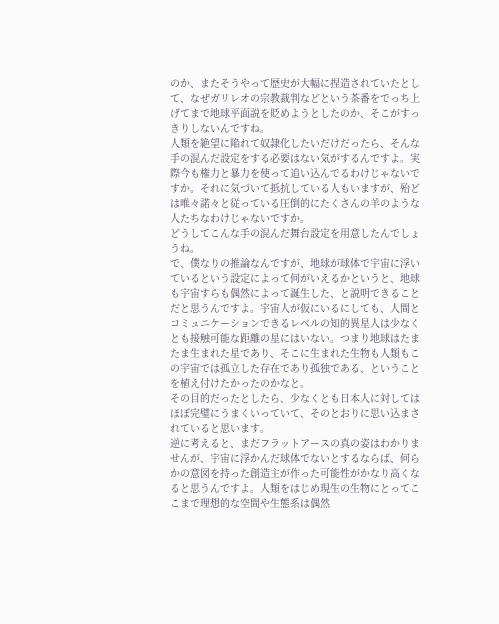のか、またそうやって歴史が大幅に捏造されていたとして、なぜガリレオの宗教裁判などという茶番をでっち上げてまで地球平面説を貶めようとしたのか、そこがすっきりしないんですね。
人類を絶望に陥れて奴隷化したいだけだったら、そんな手の混んだ設定をする必要はない気がするんですよ。実際今も権力と暴力を使って追い込んでるわけじゃないですか。それに気づいて抵抗している人もいますが、殆どは唯々諾々と従っている圧倒的にたくさんの羊のような人たちなわけじゃないですか。
どうしてこんな手の混んだ舞台設定を用意したんでしょうね。
で、僕なりの推論なんですが、地球が球体で宇宙に浮いているという設定によって何がいえるかというと、地球も宇宙すらも偶然によって誕生した、と説明できることだと思うんですよ。宇宙人が仮にいるにしても、人間とコミュニケーションできるレベルの知的異星人は少なくとも接触可能な距離の星にはいない。つまり地球はたまたま生まれた星であり、そこに生まれた生物も人類もこの宇宙では孤立した存在であり孤独である、ということを植え付けたかったのかなと。
その目的だったとしたら、少なくとも日本人に対してはほぼ完璧にうまくいっていて、そのとおりに思い込まされていると思います。
逆に考えると、まだフラットアースの真の姿はわかりませんが、宇宙に浮かんだ球体でないとするならば、何らかの意図を持った創造主が作った可能性がかなり高くなると思うんですよ。人類をはじめ現生の生物にとってここまで理想的な空間や生態系は偶然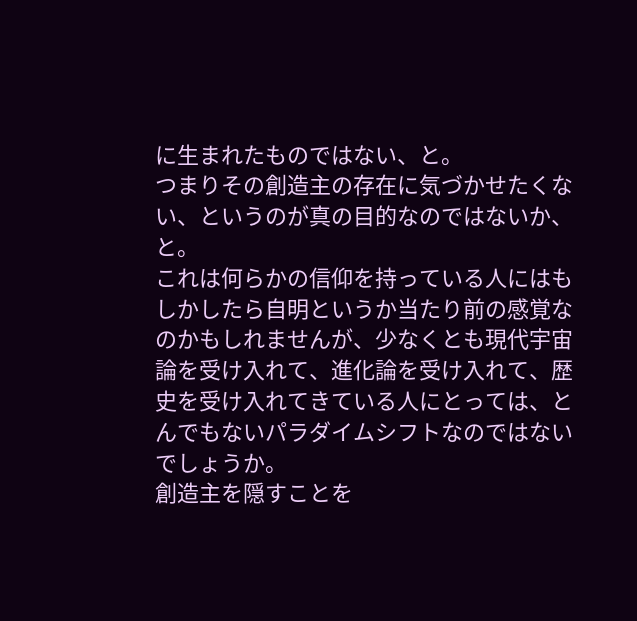に生まれたものではない、と。
つまりその創造主の存在に気づかせたくない、というのが真の目的なのではないか、と。
これは何らかの信仰を持っている人にはもしかしたら自明というか当たり前の感覚なのかもしれませんが、少なくとも現代宇宙論を受け入れて、進化論を受け入れて、歴史を受け入れてきている人にとっては、とんでもないパラダイムシフトなのではないでしょうか。
創造主を隠すことを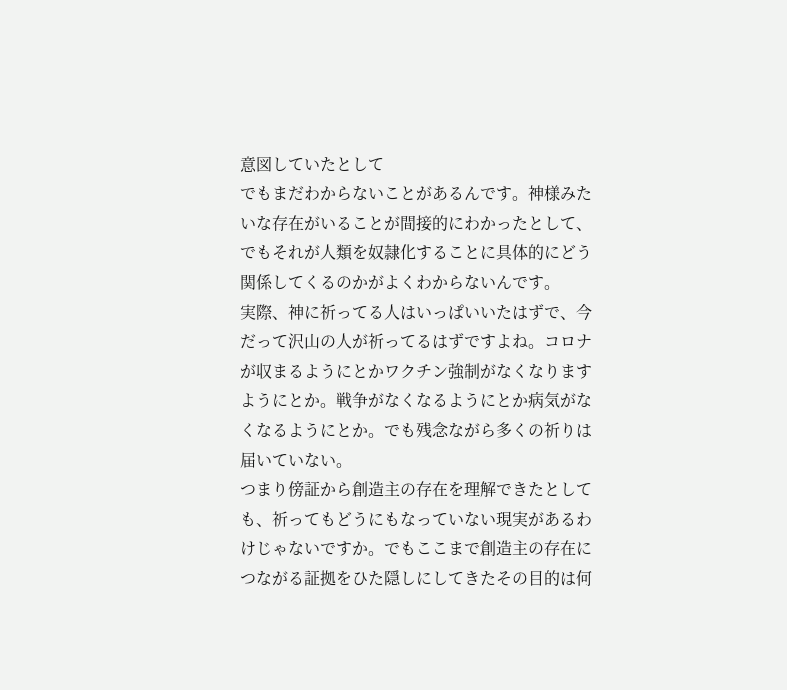意図していたとして
でもまだわからないことがあるんです。神様みたいな存在がいることが間接的にわかったとして、でもそれが人類を奴隷化することに具体的にどう関係してくるのかがよくわからないんです。
実際、神に祈ってる人はいっぱいいたはずで、今だって沢山の人が祈ってるはずですよね。コロナが収まるようにとかワクチン強制がなくなりますようにとか。戦争がなくなるようにとか病気がなくなるようにとか。でも残念ながら多くの祈りは届いていない。
つまり傍証から創造主の存在を理解できたとしても、祈ってもどうにもなっていない現実があるわけじゃないですか。でもここまで創造主の存在につながる証拠をひた隠しにしてきたその目的は何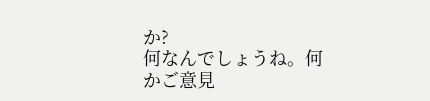か?
何なんでしょうね。何かご意見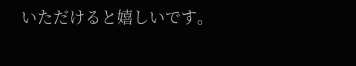いただけると嬉しいです。